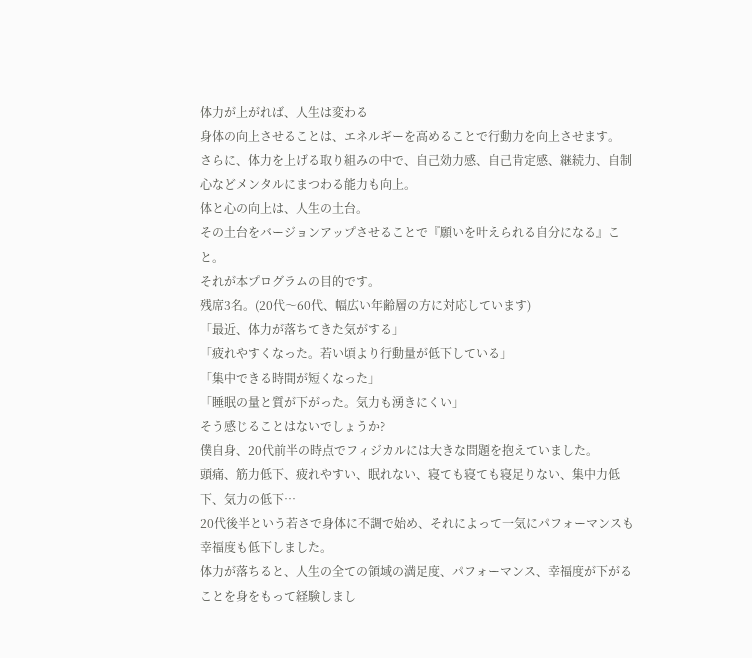体力が上がれば、人生は変わる
身体の向上させることは、エネルギーを高めることで行動力を向上させます。
さらに、体力を上げる取り組みの中で、自己効力感、自己肯定感、継続力、自制心などメンタルにまつわる能力も向上。
体と心の向上は、人生の土台。
その土台をバージョンアップさせることで『願いを叶えられる自分になる』こと。
それが本プログラムの目的です。
残席3名。(20代〜60代、幅広い年齢層の方に対応しています)
「最近、体力が落ちてきた気がする」
「疲れやすくなった。若い頃より行動量が低下している」
「集中できる時間が短くなった」
「睡眠の量と質が下がった。気力も湧きにくい」
そう感じることはないでしょうか?
僕自身、20代前半の時点でフィジカルには大きな問題を抱えていました。
頭痛、筋力低下、疲れやすい、眠れない、寝ても寝ても寝足りない、集中力低下、気力の低下…
20代後半という若さで身体に不調で始め、それによって一気にパフォーマンスも幸福度も低下しました。
体力が落ちると、人生の全ての領域の満足度、パフォーマンス、幸福度が下がることを身をもって経験しまし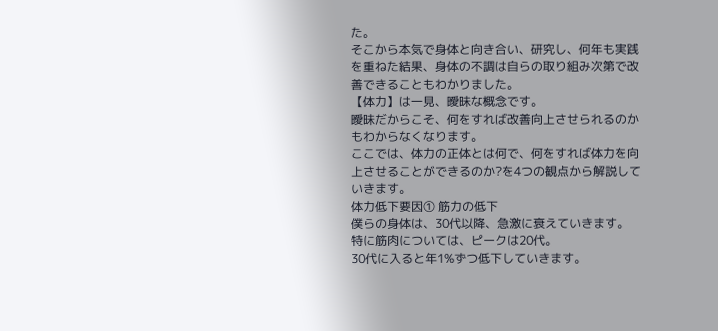た。
そこから本気で身体と向き合い、研究し、何年も実践を重ねた結果、身体の不調は自らの取り組み次第で改善できることもわかりました。
【体力】は一見、曖昧な概念です。
曖昧だからこそ、何をすれば改善向上させられるのかもわからなくなります。
ここでは、体力の正体とは何で、何をすれば体力を向上させることができるのか?を4つの観点から解説していきます。
体力低下要因① 筋力の低下
僕らの身体は、30代以降、急激に衰えていきます。
特に筋肉については、ピークは20代。
30代に入ると年1%ずつ低下していきます。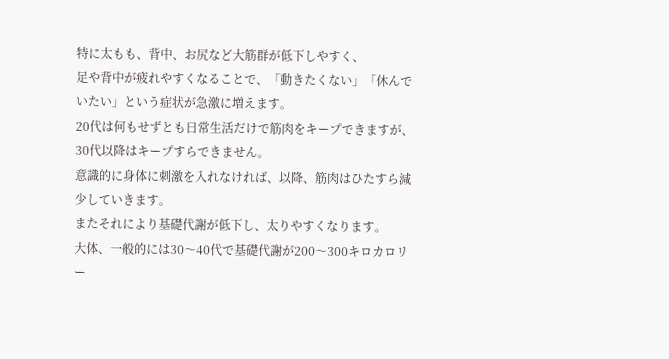特に太もも、背中、お尻など大筋群が低下しやすく、
足や背中が疲れやすくなることで、「動きたくない」「休んでいたい」という症状が急激に増えます。
20代は何もせずとも日常生活だけで筋肉をキープできますが、
30代以降はキープすらできません。
意識的に身体に刺激を入れなければ、以降、筋肉はひたすら減少していきます。
またそれにより基礎代謝が低下し、太りやすくなります。
大体、一般的には30〜40代で基礎代謝が200〜300キロカロリー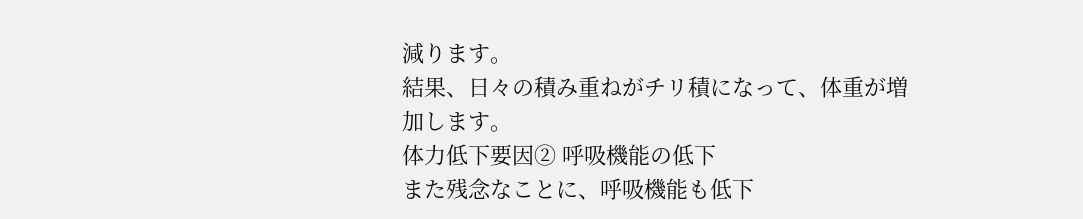減ります。
結果、日々の積み重ねがチリ積になって、体重が増加します。
体力低下要因② 呼吸機能の低下
また残念なことに、呼吸機能も低下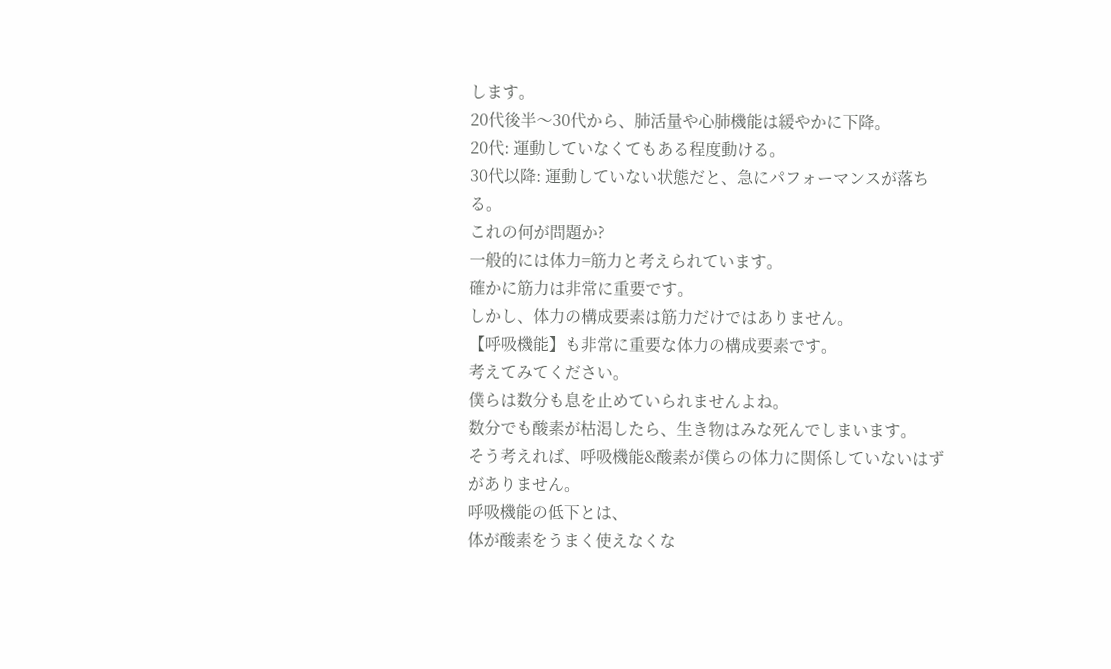します。
20代後半〜30代から、肺活量や心肺機能は緩やかに下降。
20代: 運動していなくてもある程度動ける。
30代以降: 運動していない状態だと、急にパフォーマンスが落ちる。
これの何が問題か?
一般的には体力=筋力と考えられています。
確かに筋力は非常に重要です。
しかし、体力の構成要素は筋力だけではありません。
【呼吸機能】も非常に重要な体力の構成要素です。
考えてみてください。
僕らは数分も息を止めていられませんよね。
数分でも酸素が枯渇したら、生き物はみな死んでしまいます。
そう考えれば、呼吸機能&酸素が僕らの体力に関係していないはずがありません。
呼吸機能の低下とは、
体が酸素をうまく使えなくな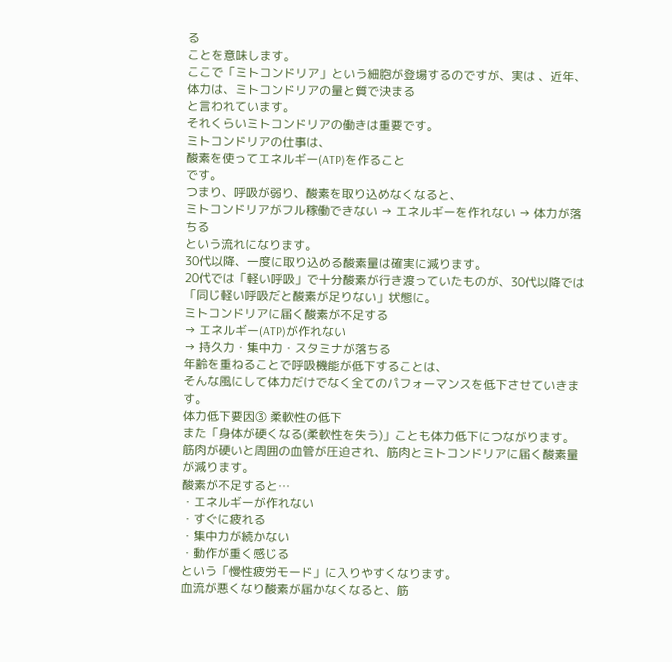る
ことを意味します。
ここで「ミトコンドリア」という細胞が登場するのですが、実は 、近年、
体力は、ミトコンドリアの量と質で決まる
と言われています。
それくらいミトコンドリアの働きは重要です。
ミトコンドリアの仕事は、
酸素を使ってエネルギー(ATP)を作ること
です。
つまり、呼吸が弱り、酸素を取り込めなくなると、
ミトコンドリアがフル稼働できない → エネルギーを作れない → 体力が落ちる
という流れになります。
30代以降、一度に取り込める酸素量は確実に減ります。
20代では「軽い呼吸」で十分酸素が行き渡っていたものが、30代以降では「同じ軽い呼吸だと酸素が足りない」状態に。
ミトコンドリアに届く酸素が不足する
→ エネルギー(ATP)が作れない
→ 持久力・集中力・スタミナが落ちる
年齢を重ねることで呼吸機能が低下することは、
そんな風にして体力だけでなく全てのパフォーマンスを低下させていきます。
体力低下要因③ 柔軟性の低下
また「身体が硬くなる(柔軟性を失う)」ことも体力低下につながります。
筋肉が硬いと周囲の血管が圧迫され、筋肉とミトコンドリアに届く酸素量が減ります。
酸素が不足すると…
・エネルギーが作れない
・すぐに疲れる
・集中力が続かない
・動作が重く感じる
という「慢性疲労モード」に入りやすくなります。
血流が悪くなり酸素が届かなくなると、筋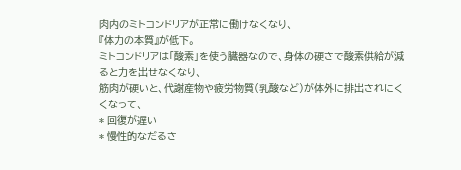肉内のミトコンドリアが正常に働けなくなり、
『体力の本質』が低下。
ミトコンドリアは「酸素」を使う臓器なので、身体の硬さで酸素供給が減ると力を出せなくなり、
筋肉が硬いと、代謝産物や疲労物質(乳酸など)が体外に排出されにくくなって、
* 回復が遅い
* 慢性的なだるさ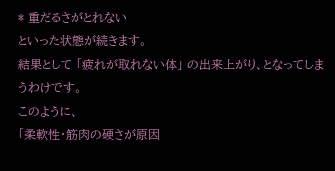* 重だるさがとれない
といった状態が続きます。
結果として 「疲れが取れない体」 の出来上がり、となってしまうわけです。
このように、
「柔軟性・筋肉の硬さが原因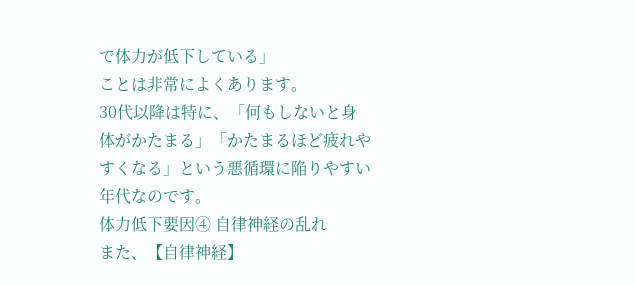で体力が低下している」
ことは非常によくあります。
30代以降は特に、「何もしないと身体がかたまる」「かたまるほど疲れやすくなる」という悪循環に陥りやすい年代なのです。
体力低下要因④ 自律神経の乱れ
また、【自律神経】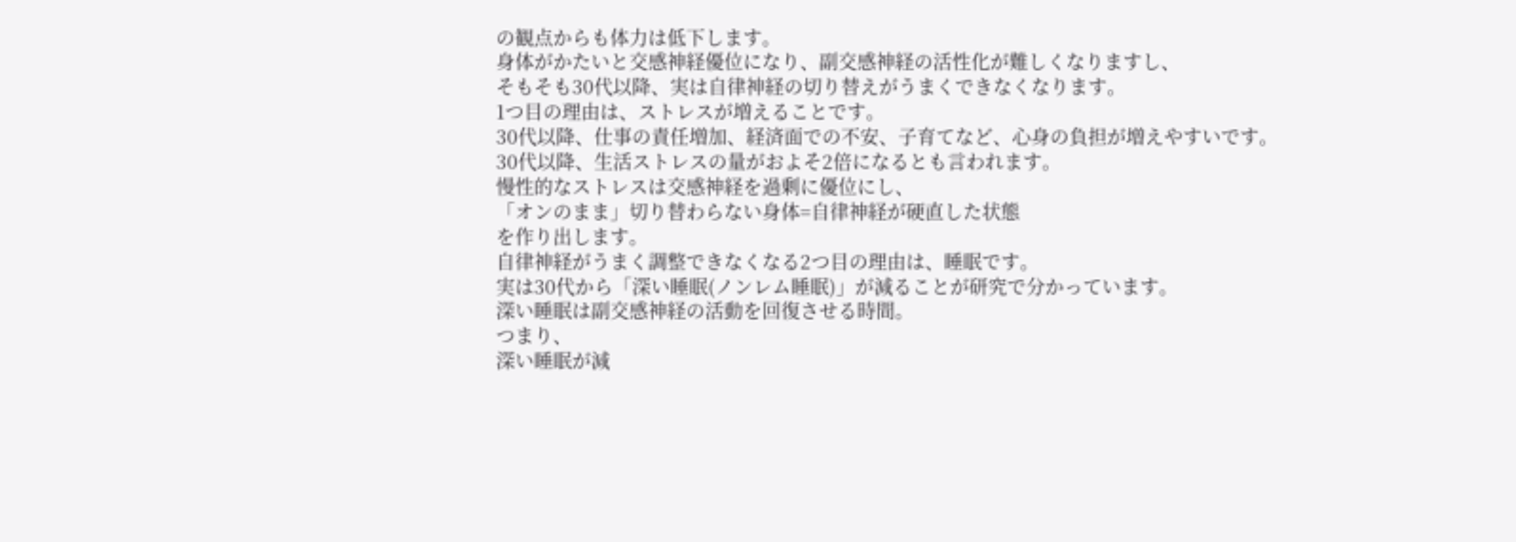の観点からも体力は低下します。
身体がかたいと交感神経優位になり、副交感神経の活性化が難しくなりますし、
そもそも30代以降、実は自律神経の切り替えがうまくできなくなります。
1つ目の理由は、ストレスが増えることです。
30代以降、仕事の責任増加、経済面での不安、子育てなど、心身の負担が増えやすいです。
30代以降、生活ストレスの量がおよそ2倍になるとも言われます。
慢性的なストレスは交感神経を過剰に優位にし、
「オンのまま」切り替わらない身体=自律神経が硬直した状態
を作り出します。
自律神経がうまく調整できなくなる2つ目の理由は、睡眠です。
実は30代から「深い睡眠(ノンレム睡眠)」が減ることが研究で分かっています。
深い睡眠は副交感神経の活動を回復させる時間。
つまり、
深い睡眠が減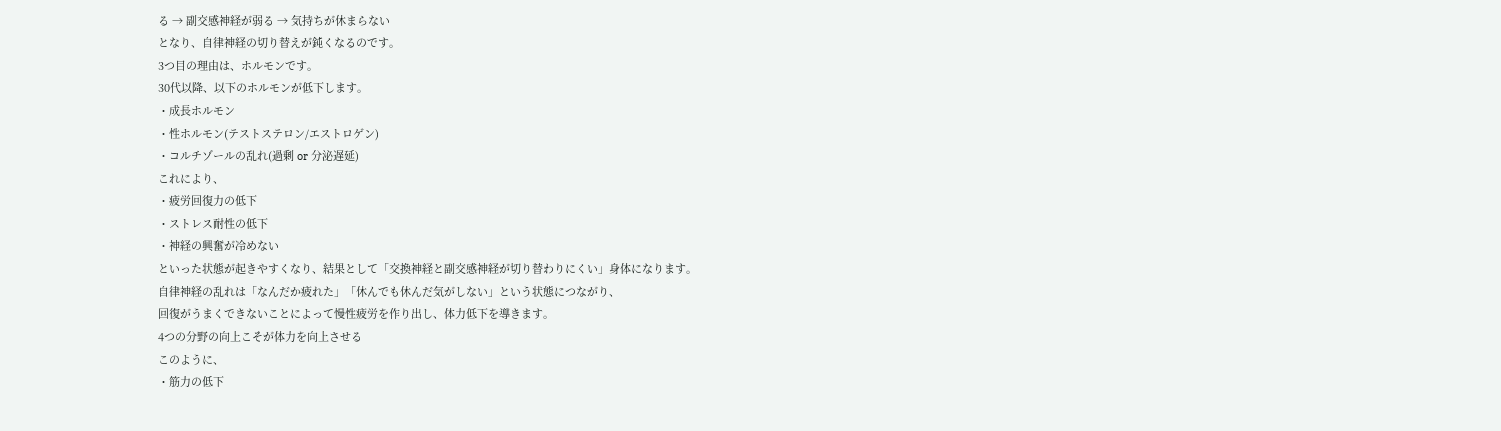る → 副交感神経が弱る → 気持ちが休まらない
となり、自律神経の切り替えが鈍くなるのです。
3つ目の理由は、ホルモンです。
30代以降、以下のホルモンが低下します。
・成長ホルモン
・性ホルモン(テストステロン/エストロゲン)
・コルチゾールの乱れ(過剰 or 分泌遅延)
これにより、
・疲労回復力の低下
・ストレス耐性の低下
・神経の興奮が冷めない
といった状態が起きやすくなり、結果として「交換神経と副交感神経が切り替わりにくい」身体になります。
自律神経の乱れは「なんだか疲れた」「休んでも休んだ気がしない」という状態につながり、
回復がうまくできないことによって慢性疲労を作り出し、体力低下を導きます。
4つの分野の向上こそが体力を向上させる
このように、
・筋力の低下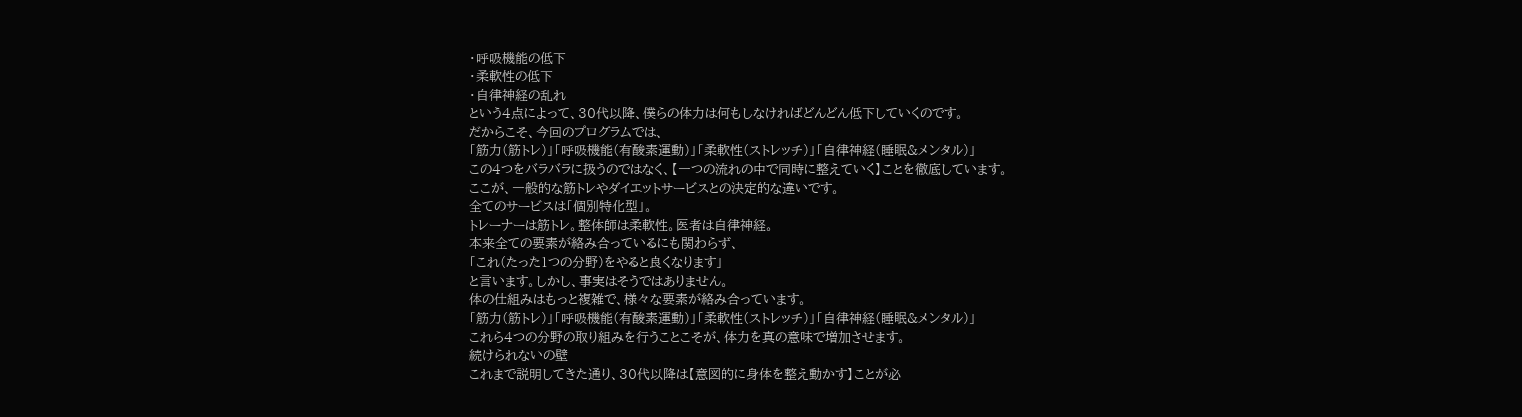・呼吸機能の低下
・柔軟性の低下
・自律神経の乱れ
という4点によって、30代以降、僕らの体力は何もしなければどんどん低下していくのです。
だからこそ、今回のプログラムでは、
「筋力(筋トレ)」「呼吸機能(有酸素運動)」「柔軟性(ストレッチ)」「自律神経(睡眠&メンタル)」
この4つをバラバラに扱うのではなく、【一つの流れの中で同時に整えていく】ことを徹底しています。
ここが、一般的な筋トレやダイエットサービスとの決定的な違いです。
全てのサービスは「個別特化型」。
トレーナーは筋トレ。整体師は柔軟性。医者は自律神経。
本来全ての要素が絡み合っているにも関わらず、
「これ(たった1つの分野)をやると良くなります」
と言います。しかし、事実はそうではありません。
体の仕組みはもっと複雑で、様々な要素が絡み合っています。
「筋力(筋トレ)」「呼吸機能(有酸素運動)」「柔軟性(ストレッチ)」「自律神経(睡眠&メンタル)」
これら4つの分野の取り組みを行うことこそが、体力を真の意味で増加させます。
続けられないの壁
これまで説明してきた通り、30代以降は【意図的に身体を整え動かす】ことが必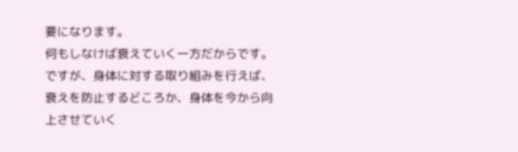要になります。
何もしなけば衰えていく一方だからです。
ですが、身体に対する取り組みを行えば、衰えを防止するどころか、身体を今から向上させていく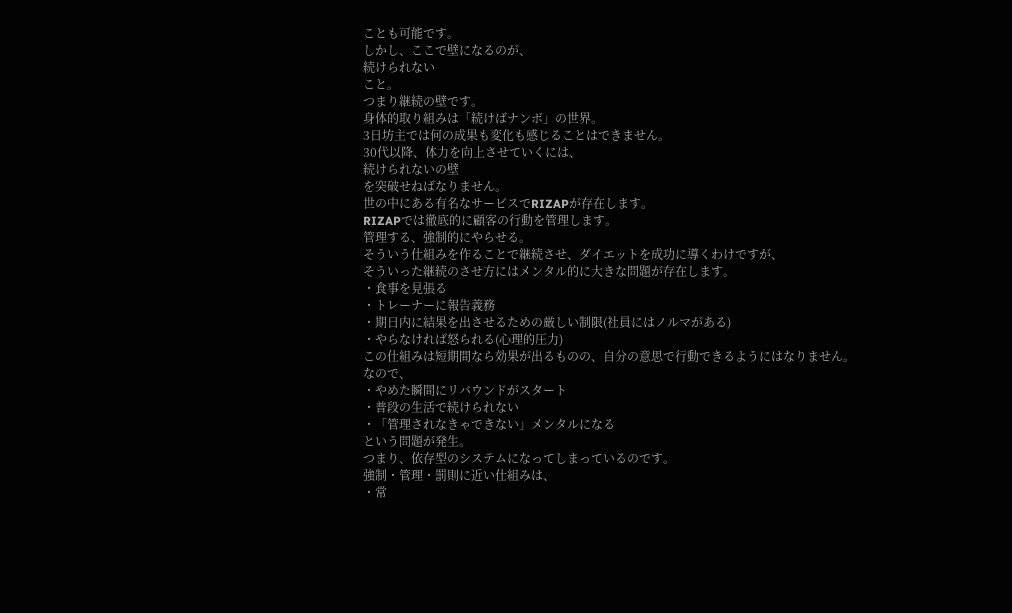ことも可能です。
しかし、ここで壁になるのが、
続けられない
こと。
つまり継続の壁です。
身体的取り組みは「続けばナンボ」の世界。
3日坊主では何の成果も変化も感じることはできません。
30代以降、体力を向上させていくには、
続けられないの壁
を突破せねばなりません。
世の中にある有名なサービスでRIZAPが存在します。
RIZAPでは徹底的に顧客の行動を管理します。
管理する、強制的にやらせる。
そういう仕組みを作ることで継続させ、ダイエットを成功に導くわけですが、
そういった継続のさせ方にはメンタル的に大きな問題が存在します。
・食事を見張る
・トレーナーに報告義務
・期日内に結果を出させるための厳しい制限(社員にはノルマがある)
・やらなければ怒られる(心理的圧力)
この仕組みは短期間なら効果が出るものの、自分の意思で行動できるようにはなりません。
なので、
・やめた瞬間にリバウンドがスタート
・普段の生活で続けられない
・「管理されなきゃできない」メンタルになる
という問題が発生。
つまり、依存型のシステムになってしまっているのです。
強制・管理・罰則に近い仕組みは、
・常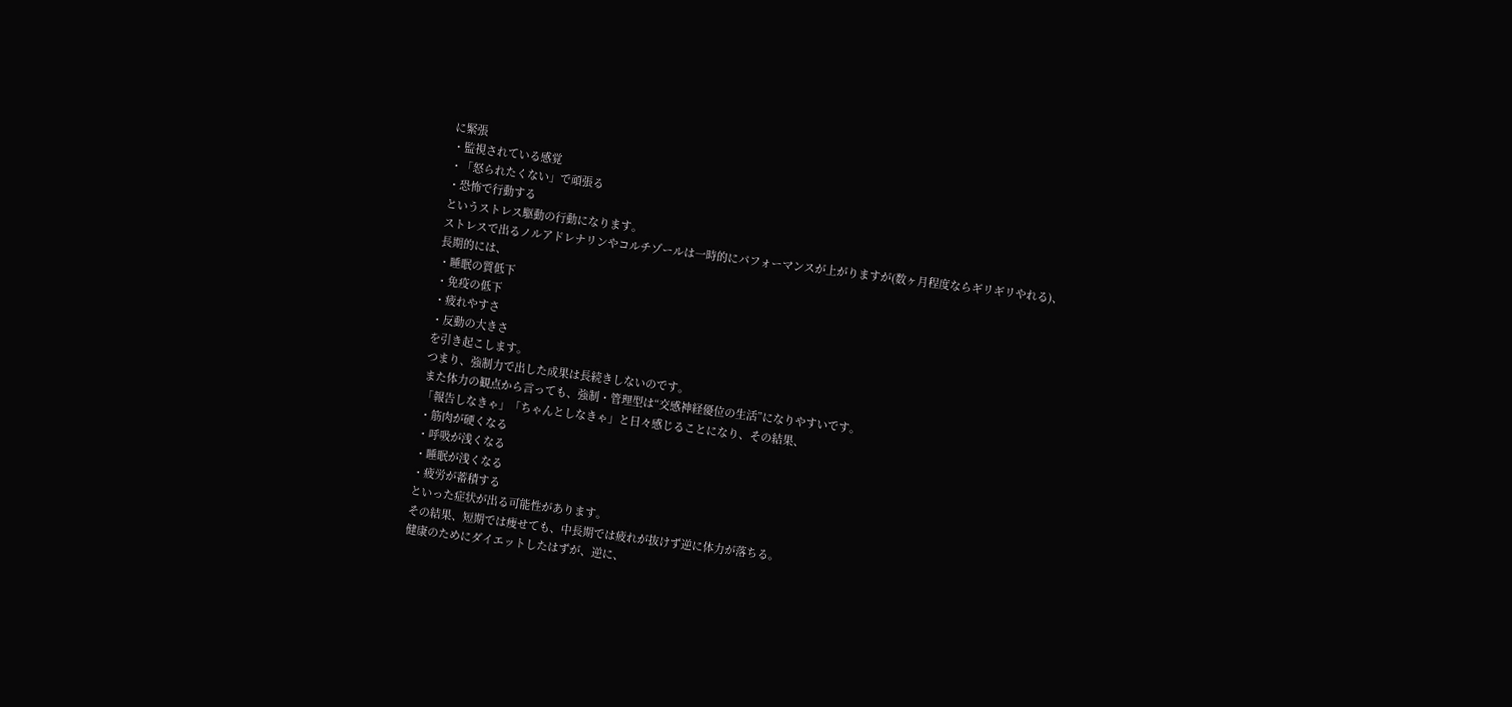に緊張
・監視されている感覚
・「怒られたくない」で頑張る
・恐怖で行動する
というストレス駆動の行動になります。
ストレスで出るノルアドレナリンやコルチゾールは一時的にパフォーマンスが上がりますが(数ヶ月程度ならギリギリやれる)、
長期的には、
・睡眠の質低下
・免疫の低下
・疲れやすさ
・反動の大きさ
を引き起こします。
つまり、強制力で出した成果は長続きしないのです。
また体力の観点から言っても、強制・管理型は“交感神経優位の生活”になりやすいです。
「報告しなきゃ」「ちゃんとしなきゃ」と日々感じることになり、その結果、
・筋肉が硬くなる
・呼吸が浅くなる
・睡眠が浅くなる
・疲労が蓄積する
といった症状が出る可能性があります。
その結果、短期では痩せても、中長期では疲れが抜けず逆に体力が落ちる。
健康のためにダイエットしたはずが、逆に、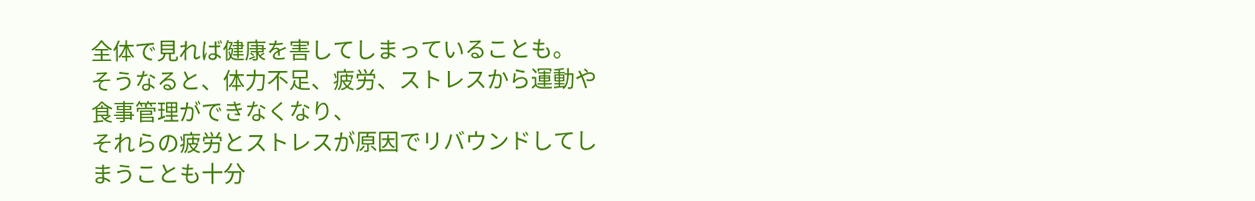全体で見れば健康を害してしまっていることも。
そうなると、体力不足、疲労、ストレスから運動や食事管理ができなくなり、
それらの疲労とストレスが原因でリバウンドしてしまうことも十分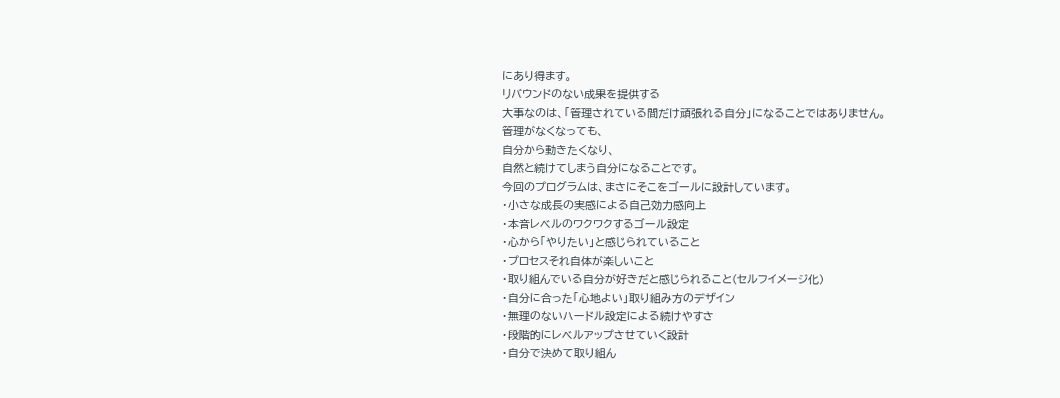にあり得ます。
リバウンドのない成果を提供する
大事なのは、「管理されている間だけ頑張れる自分」になることではありません。
管理がなくなっても、
自分から動きたくなり、
自然と続けてしまう自分になることです。
今回のプログラムは、まさにそこをゴールに設計しています。
・小さな成長の実感による自己効力感向上
・本音レベルのワクワクするゴール設定
・心から「やりたい」と感じられていること
・プロセスそれ自体が楽しいこと
・取り組んでいる自分が好きだと感じられること(セルフイメージ化)
・自分に合った「心地よい」取り組み方のデザイン
・無理のないハードル設定による続けやすさ
・段階的にレベルアップさせていく設計
・自分で決めて取り組ん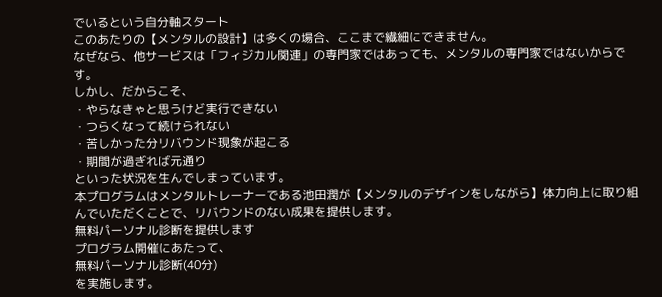でいるという自分軸スタート
このあたりの【メンタルの設計】は多くの場合、ここまで繊細にできません。
なぜなら、他サービスは「フィジカル関連」の専門家ではあっても、メンタルの専門家ではないからです。
しかし、だからこそ、
・やらなきゃと思うけど実行できない
・つらくなって続けられない
・苦しかった分リバウンド現象が起こる
・期間が過ぎれば元通り
といった状況を生んでしまっています。
本プログラムはメンタルトレーナーである池田潤が【メンタルのデザインをしながら】体力向上に取り組んでいただくことで、リバウンドのない成果を提供します。
無料パーソナル診断を提供します
プログラム開催にあたって、
無料パーソナル診断(40分)
を実施します。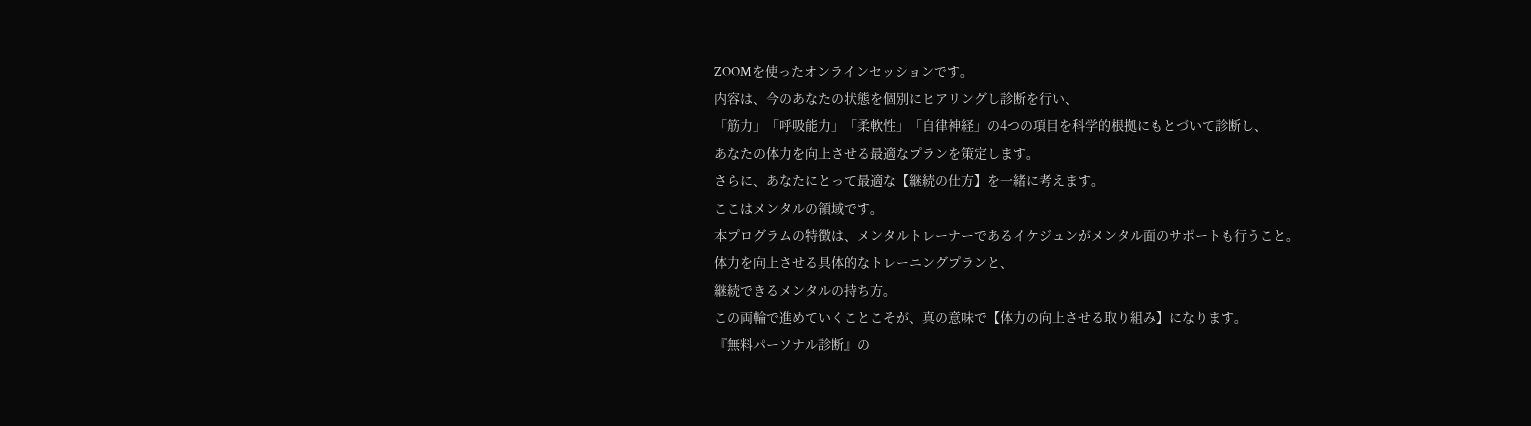ZOOMを使ったオンラインセッションです。
内容は、今のあなたの状態を個別にヒアリングし診断を行い、
「筋力」「呼吸能力」「柔軟性」「自律神経」の4つの項目を科学的根拠にもとづいて診断し、
あなたの体力を向上させる最適なプランを策定します。
さらに、あなたにとって最適な【継続の仕方】を一緒に考えます。
ここはメンタルの領域です。
本プログラムの特徴は、メンタルトレーナーであるイケジュンがメンタル面のサポートも行うこと。
体力を向上させる具体的なトレーニングプランと、
継続できるメンタルの持ち方。
この両輪で進めていくことこそが、真の意味で【体力の向上させる取り組み】になります。
『無料パーソナル診断』の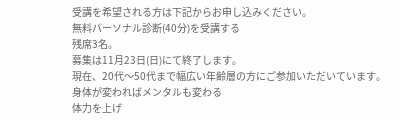受講を希望される方は下記からお申し込みください。
無料パーソナル診断(40分)を受講する
残席3名。
募集は11月23日(日)にて終了します。
現在、20代〜50代まで幅広い年齢層の方にご参加いただいています。
身体が変わればメンタルも変わる
体力を上げ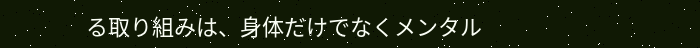る取り組みは、身体だけでなくメンタル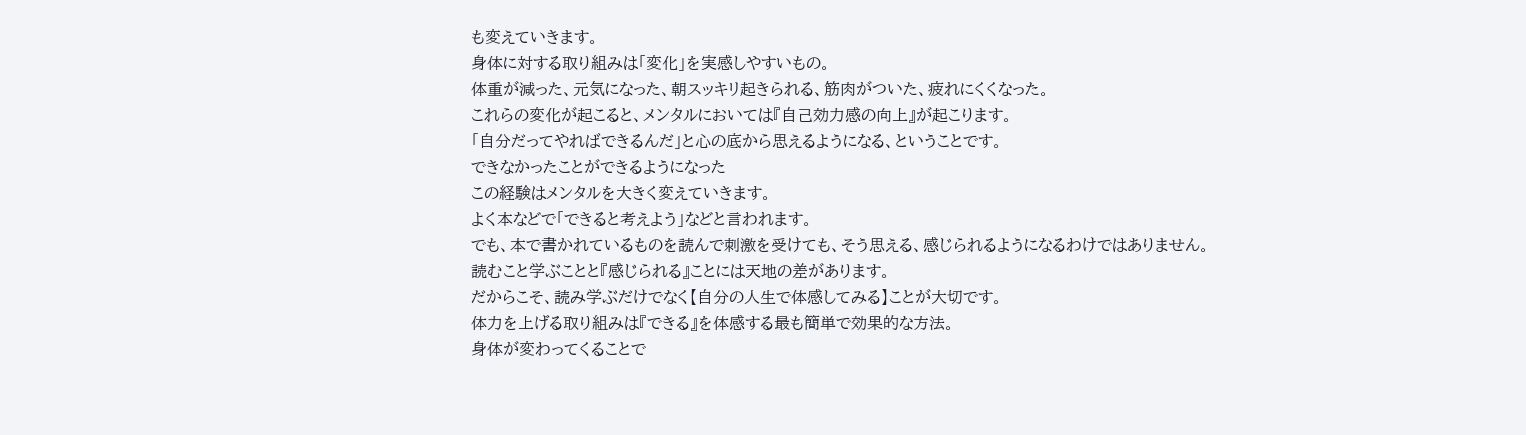も変えていきます。
身体に対する取り組みは「変化」を実感しやすいもの。
体重が減った、元気になった、朝スッキリ起きられる、筋肉がついた、疲れにくくなった。
これらの変化が起こると、メンタルにおいては『自己効力感の向上』が起こります。
「自分だってやればできるんだ」と心の底から思えるようになる、ということです。
できなかったことができるようになった
この経験はメンタルを大きく変えていきます。
よく本などで「できると考えよう」などと言われます。
でも、本で書かれているものを読んで刺激を受けても、そう思える、感じられるようになるわけではありません。
読むこと学ぶことと『感じられる』ことには天地の差があります。
だからこそ、読み学ぶだけでなく【自分の人生で体感してみる】ことが大切です。
体力を上げる取り組みは『できる』を体感する最も簡単で効果的な方法。
身体が変わってくることで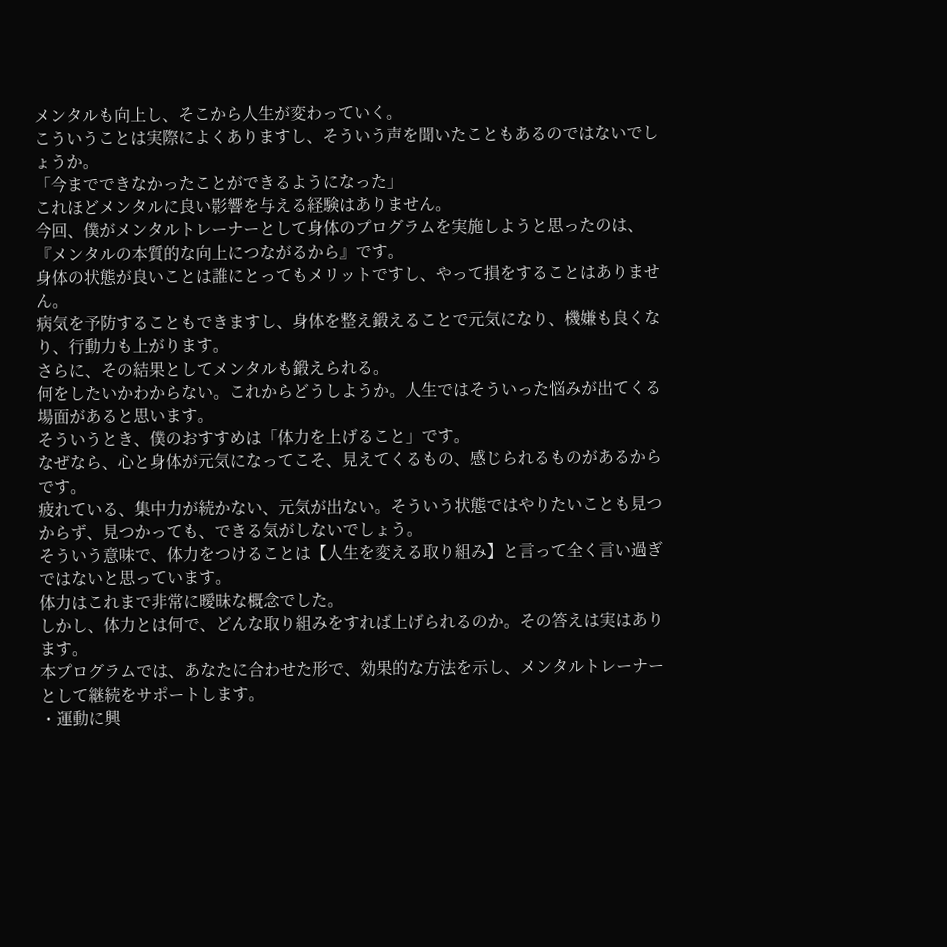メンタルも向上し、そこから人生が変わっていく。
こういうことは実際によくありますし、そういう声を聞いたこともあるのではないでしょうか。
「今までできなかったことができるようになった」
これほどメンタルに良い影響を与える経験はありません。
今回、僕がメンタルトレーナーとして身体のプログラムを実施しようと思ったのは、
『メンタルの本質的な向上につながるから』です。
身体の状態が良いことは誰にとってもメリットですし、やって損をすることはありません。
病気を予防することもできますし、身体を整え鍛えることで元気になり、機嫌も良くなり、行動力も上がります。
さらに、その結果としてメンタルも鍛えられる。
何をしたいかわからない。これからどうしようか。人生ではそういった悩みが出てくる場面があると思います。
そういうとき、僕のおすすめは「体力を上げること」です。
なぜなら、心と身体が元気になってこそ、見えてくるもの、感じられるものがあるからです。
疲れている、集中力が続かない、元気が出ない。そういう状態ではやりたいことも見つからず、見つかっても、できる気がしないでしょう。
そういう意味で、体力をつけることは【人生を変える取り組み】と言って全く言い過ぎではないと思っています。
体力はこれまで非常に曖昧な概念でした。
しかし、体力とは何で、どんな取り組みをすれば上げられるのか。その答えは実はあります。
本プログラムでは、あなたに合わせた形で、効果的な方法を示し、メンタルトレーナーとして継続をサポートします。
・運動に興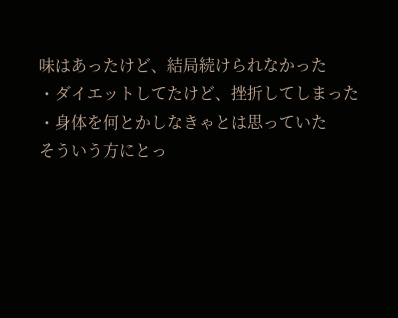味はあったけど、結局続けられなかった
・ダイエットしてたけど、挫折してしまった
・身体を何とかしなきゃとは思っていた
そういう方にとっ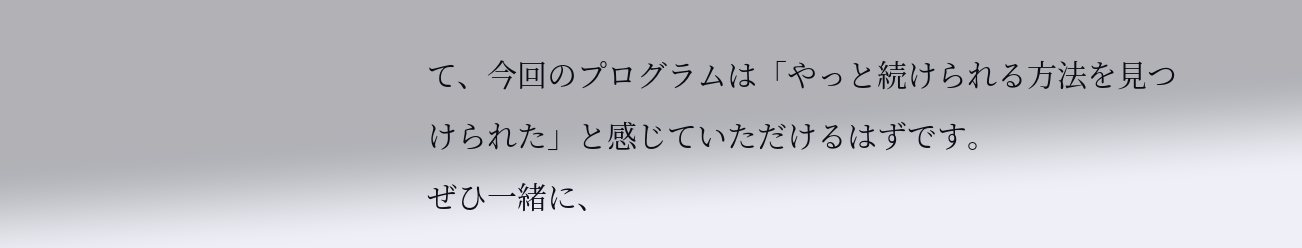て、今回のプログラムは「やっと続けられる方法を見つけられた」と感じていただけるはずです。
ぜひ一緒に、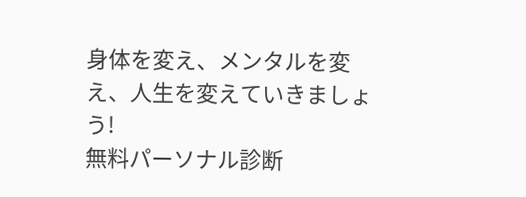身体を変え、メンタルを変え、人生を変えていきましょう!
無料パーソナル診断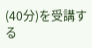(40分)を受講する